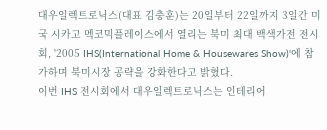대우일렉트로닉스(대표 김충훈)는 20일부터 22일까지 3일간 미국 시카고 멕코믹플레이스에서 열리는 북미 최대 백색가전 전시회, '2005 IHS(International Home & Housewares Show)'에 참가하며 북미시장 공략을 강화한다고 밝혔다.
이번 IHS 전시회에서 대우일렉트로닉스는 인테리어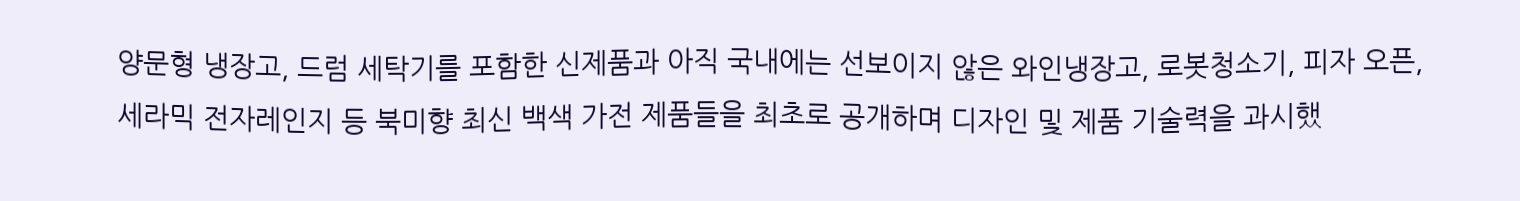양문형 냉장고, 드럼 세탁기를 포함한 신제품과 아직 국내에는 선보이지 않은 와인냉장고, 로봇청소기, 피자 오픈, 세라믹 전자레인지 등 북미향 최신 백색 가전 제품들을 최초로 공개하며 디자인 및 제품 기술력을 과시했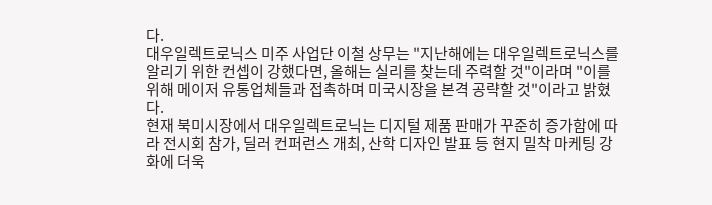다.
대우일렉트로닉스 미주 사업단 이철 상무는 "지난해에는 대우일렉트로닉스를 알리기 위한 컨셉이 강했다면, 올해는 실리를 찾는데 주력할 것"이라며 "이를 위해 메이저 유통업체들과 접촉하며 미국시장을 본격 공략할 것"이라고 밝혔다.
현재 북미시장에서 대우일렉트로닉는 디지털 제품 판매가 꾸준히 증가함에 따라 전시회 참가, 딜러 컨퍼런스 개최, 산학 디자인 발표 등 현지 밀착 마케팅 강화에 더욱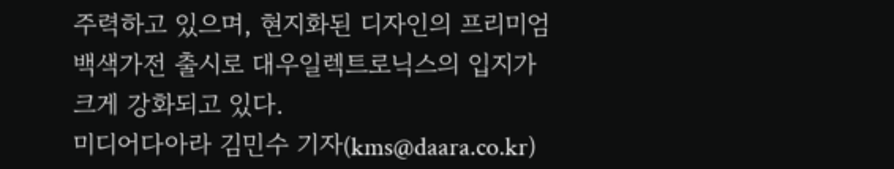주력하고 있으며, 현지화된 디자인의 프리미엄 백색가전 출시로 대우일렉트로닉스의 입지가 크게 강화되고 있다.
미디어다아라 김민수 기자(kms@daara.co.kr)